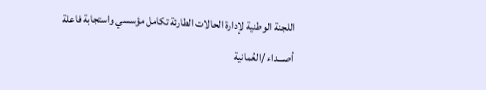اللجنة الوطنية لإدارة الحالات الطارئة تكامل مؤسسي واستجابة فاعلة
أصـــداء /العُمانية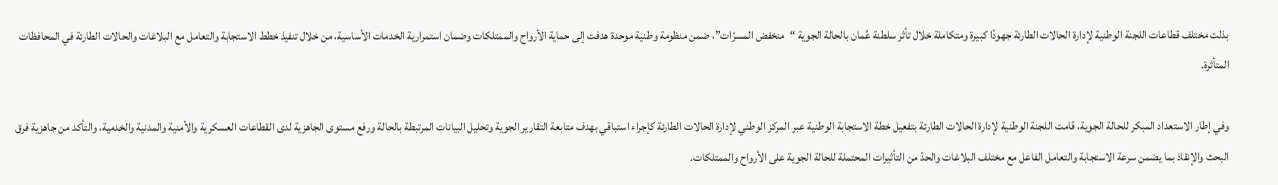بذلت مختلف قطاعات اللجنة الوطنية لإدارة الحالات الطارئة جهودًا كبيرة ومتكاملة خلال تأثر سلطنة عُمان بالحالة الجوية “منخفض المسرّات”، ضمن منظومة وطنية موحدة هدفت إلى حماية الأرواح والممتلكات وضمان استمرارية الخدمات الأساسية، من خلال تنفيذ خطط الاستجابة والتعامل مع البلاغات والحالات الطارئة في المحافظات المتأثرة.

وفي إطار الاستعداد المبكر للحالة الجوية، قامت اللجنة الوطنية لإدارة الحالات الطارئة بتفعيل خطة الاستجابة الوطنية عبر المركز الوطني لإدارة الحالات الطارئة كإجراء استباقي بهدف متابعة التقارير الجوية وتحليل البيانات المرتبطة بالحالة ورفع مستوى الجاهزية لدى القطاعات العسكرية والأمنية والمدنية والخدمية، والتأكد من جاهزية فرق البحث والإنقاذ بما يضمن سرعة الاستجابة والتعامل الفاعل مع مختلف البلاغات والحدّ من التأثيرات المحتملة للحالة الجوية على الأرواح والممتلكات.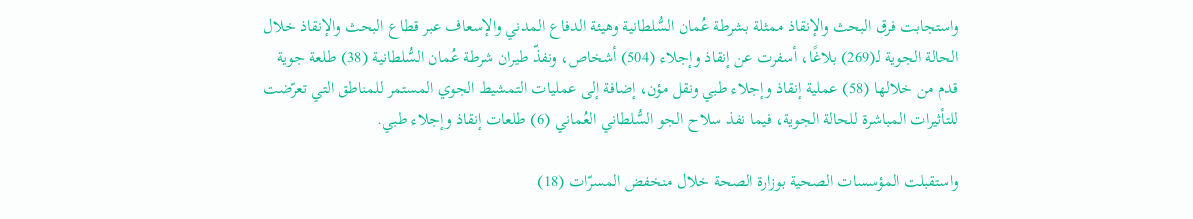واستجابت فرق البحث والإنقاذ ممثلة بشرطة عُمان السُّلطانية وهيئة الدفاع المدني والإسعاف عبر قطاع البحث والإنقاذ خلال الحالة الجوية لـ(269) بلاغًا، أسفرت عن إنقاذ وإجلاء (504) أشخاص، ونفذّ طيران شرطة عُمان السُّلطانية (38) طلعة جوية قدم من خلالها (58) عملية إنقاذ وإجلاء طبي ونقل مؤن، إضافة إلى عمليات التمشيط الجوي المستمر للمناطق التي تعرّضت للتأثيرات المباشرة للحالة الجوية، فيما نفذ سلاح الجو السُّلطاني العُماني (6) طلعات إنقاذ وإجلاء طبي.

واستقبلت المؤسسات الصحية بوزارة الصحة خلال منخفض المسرّات (18)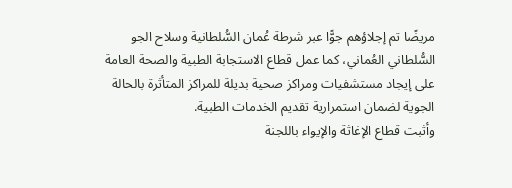مريضًا تم إجلاؤهم جوًّا عبر شرطة عُمان السُّلطانية وسلاح الجو السُّلطاني العُماني، كما عمل قطاع الاستجابة الطبية والصحة العامة على إيجاد مستشفيات ومراكز صحية بديلة للمراكز المتأثرة بالحالة الجوية لضمان استمرارية تقديم الخدمات الطبية.
وأثبت قطاع الإغاثة والإيواء باللجنة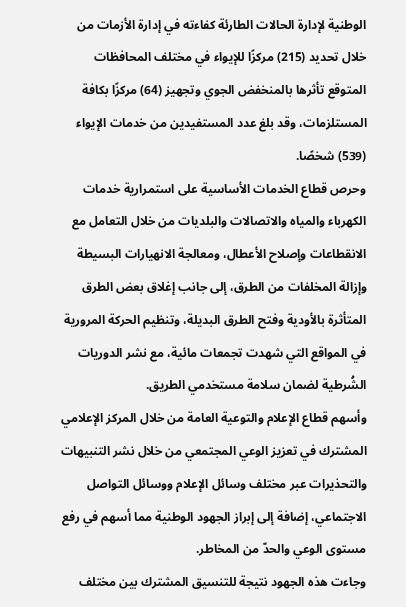الوطنية لإدارة الحالات الطارئة كفاءته في إدارة الأزمات من خلال تحديد (215) مركزًا للإيواء في مختلف المحافظات المتوقع تأثرها بالمنخفض الجوي وتجهيز (64) مركزًا بكافة المستلزمات، وقد بلغ عدد المستفيدين من خدمات الإيواء (539) شخصًا.
وحرص قطاع الخدمات الأساسية على استمرارية خدمات الكهرباء والمياه والاتصالات والبلديات من خلال التعامل مع الانقطاعات وإصلاح الأعطال، ومعالجة الانهيارات البسيطة وإزالة المخلفات من الطرق، إلى جانب إغلاق بعض الطرق المتأثرة بالأودية وفتح الطرق البديلة، وتنظيم الحركة المرورية في المواقع التي شهدت تجمعات مائية، مع نشر الدوريات الشُرطية لضمان سلامة مستخدمي الطريق.
وأسهم قطاع الإعلام والتوعية العامة من خلال المركز الإعلامي المشترك في تعزيز الوعي المجتمعي من خلال نشر التنبيهات والتحذيرات عبر مختلف وسائل الإعلام ووسائل التواصل الاجتماعي، إضافة إلى إبراز الجهود الوطنية مما أسهم في رفع مستوى الوعي والحدّ من المخاطر.
وجاءت هذه الجهود نتيجة للتنسيق المشترك بين مختلف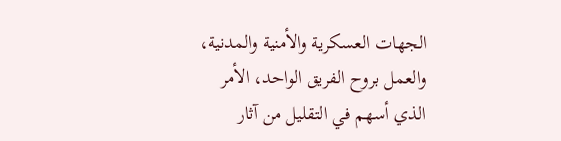الجهات العسكرية والأمنية والمدنية، والعمل بروح الفريق الواحد، الأمر الذي أسهم في التقليل من آثار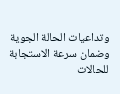وتداعيات الحالة الجوية وضمان سرعة الاستجابة للحالات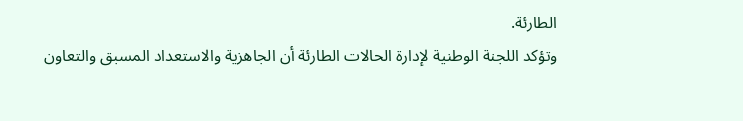الطارئة.
وتؤكد اللجنة الوطنية لإدارة الحالات الطارئة أن الجاهزية والاستعداد المسبق والتعاون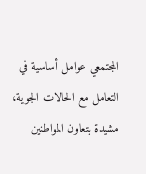المجتمعي عوامل أساسية في التعامل مع الحالات الجوية، مشيدة بتعاون المواطنين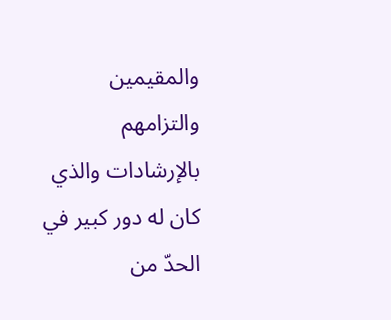والمقيمين والتزامهم بالإرشادات والذي كان له دور كبير في الحدّ من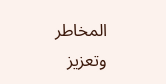المخاطر وتعزيز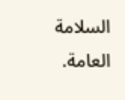السلامة العامة.